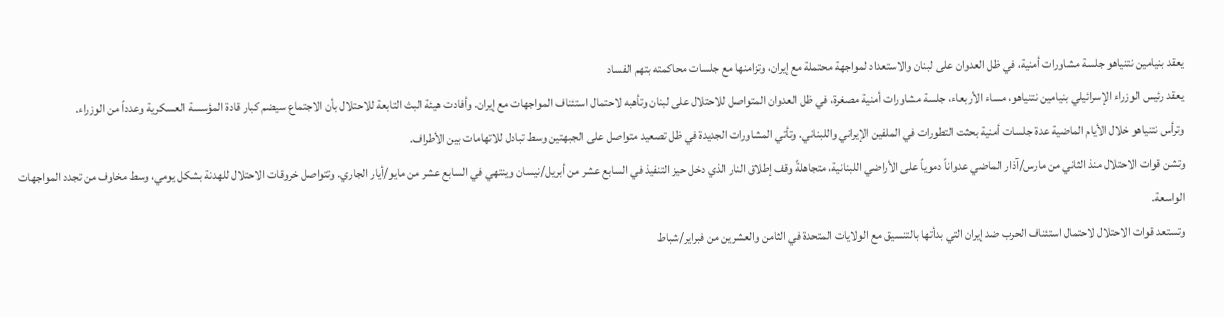يعقد بنيامين نتنياهو جلسة مشاورات أمنية، في ظل العدوان على لبنان والاستعداد لمواجهة محتملة مع إيران، وتزامنها مع جلسات محاكمته بتهم الفساد
يعقد رئيس الوزراء الإسرائيلي بنيامين نتنياهو، مساء الأربعاء، جلسة مشاورات أمنية مصغرة، في ظل العدوان المتواصل للاحتلال على لبنان وتأهبه لاحتمال استئناف المواجهات مع إيران. وأفادت هيئة البث التابعة للاحتلال بأن الاجتماع سيضم كبار قادة المؤسسة العسكرية وعدداً من الوزراء.
وترأس نتنياهو خلال الأيام الماضية عدة جلسات أمنية بحثت التطورات في الملفين الإيراني واللبناني. وتأتي المشاورات الجديدة في ظل تصعيد متواصل على الجبهتين وسط تبادل للاتهامات بين الأطراف.
وتشن قوات الاحتلال منذ الثاني من مارس/آذار الماضي عدواناً دموياً على الأراضي اللبنانية، متجاهلةً وقف إطلاق النار الذي دخل حيز التنفيذ في السابع عشر من أبريل/نيسان وينتهي في السابع عشر من مايو/أيار الجاري. وتتواصل خروقات الاحتلال للهدنة بشكل يومي، وسط مخاوف من تجدد المواجهات الواسعة.
وتستعد قوات الاحتلال لاحتمال استئناف الحرب ضد إيران التي بدأتها بالتنسيق مع الولايات المتحدة في الثامن والعشرين من فبراير/شباط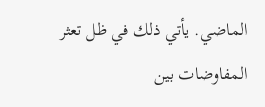الماضي. يأتي ذلك في ظل تعثر المفاوضات بين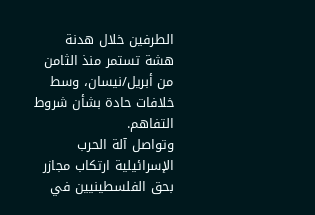الطرفين خلال هدنة هشة تستمر منذ الثامن من أبريل/نيسان، وسط خلافات حادة بشأن شروط التفاهم.
وتواصل آلة الحرب الإسرائيلية ارتكاب مجازر بحق الفلسطينيين في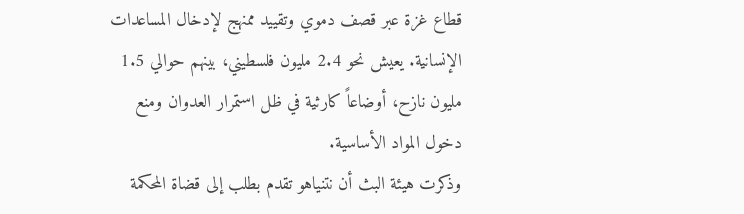قطاع غزة عبر قصف دموي وتقييد ممنهج لإدخال المساعدات الإنسانية. يعيش نحو 2.4 مليون فلسطيني، بينهم حوالي 1.5 مليون نازح، أوضاعاً كارثية في ظل استمرار العدوان ومنع دخول المواد الأساسية.
وذكرت هيئة البث أن نتنياهو تقدم بطلب إلى قضاة المحكمة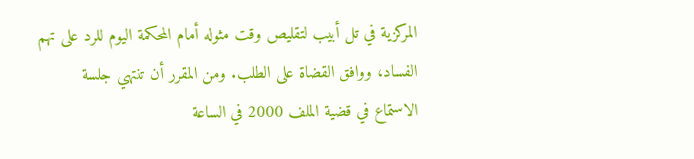المركزية في تل أبيب لتقليص وقت مثوله أمام المحكمة اليوم للرد على تهم الفساد، ووافق القضاة على الطلب. ومن المقرر أن تنتهي جلسة الاستماع في قضية الملف 2000 في الساعة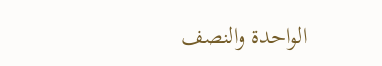الواحدة والنصف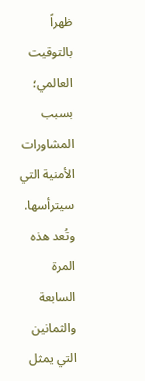ظهراً بالتوقيت العالمي؛ بسبب المشاورات الأمنية التي سيترأسها.
وتُعد هذه المرة السابعة والثمانين التي يمثل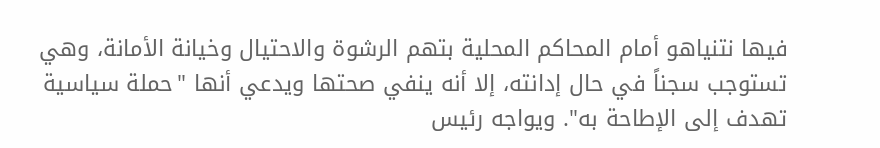فيها نتنياهو أمام المحاكم المحلية بتهم الرشوة والاحتيال وخيانة الأمانة، وهي تستوجب سجناً في حال إدانته، إلا أنه ينفي صحتها ويدعي أنها "حملة سياسية تهدف إلى الإطاحة به". ويواجه رئيس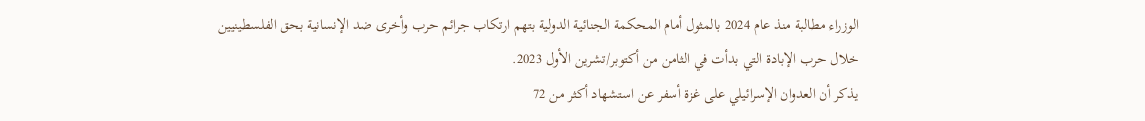الوزراء مطالبة منذ عام 2024 بالمثول أمام المحكمة الجنائية الدولية بتهم ارتكاب جرائم حرب وأخرى ضد الإنسانية بحق الفلسطينيين خلال حرب الإبادة التي بدأت في الثامن من أكتوبر/تشرين الأول 2023.
يذكر أن العدوان الإسرائيلي على غزة أسفر عن استشهاد أكثر من 72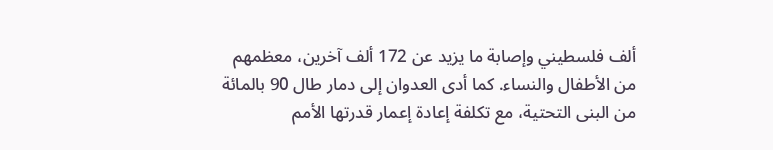ألف فلسطيني وإصابة ما يزيد عن 172 ألف آخرين، معظمهم من الأطفال والنساء. كما أدى العدوان إلى دمار طال 90 بالمائة من البنى التحتية، مع تكلفة إعادة إعمار قدرتها الأمم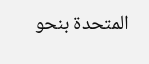المتحدة بنحو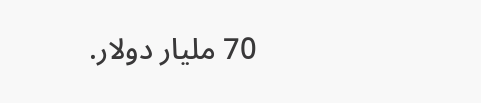70 مليار دولار.